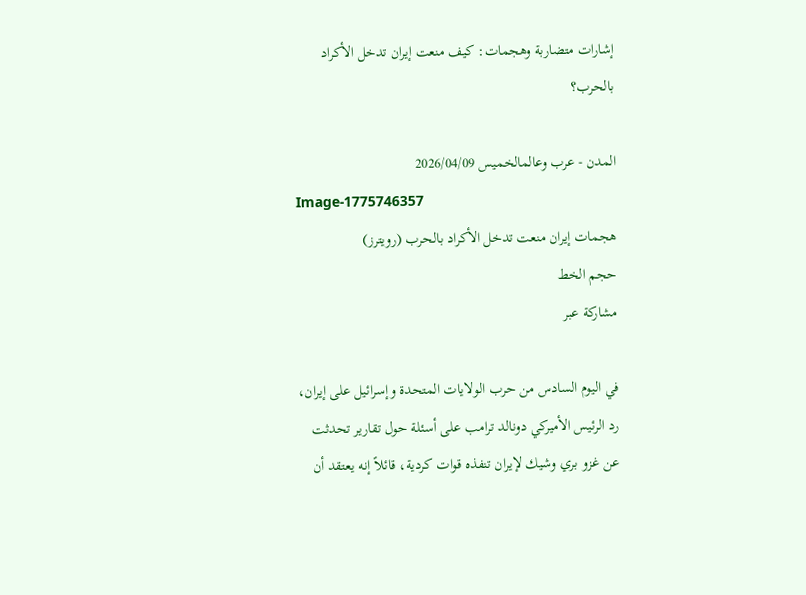إشارات متضاربة وهجمات: كيف منعت إيران تدخل الأكراد بالحرب؟

المدن - عرب وعالمالخميس 2026/04/09
Image-1775746357
هجمات إيران منعت تدخل الأكراد بالحرب (رويترز)
حجم الخط
مشاركة عبر

في اليوم السادس من حرب الولايات المتحدة وإسرائيل على إيران، رد الرئيس الأميركي دونالد ترامب على أسئلة حول تقارير تحدثت عن غزو بري وشيك لإيران تنفذه قوات كردية، قائلاً إنه يعتقد أن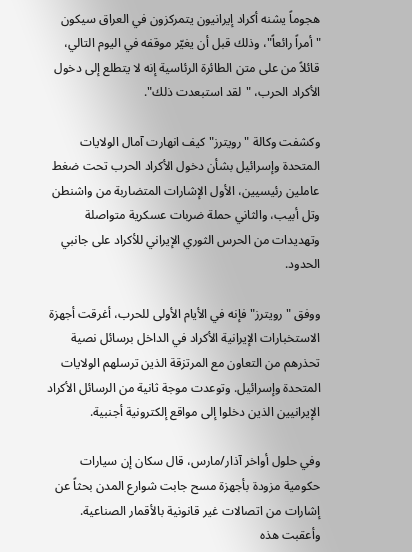هجوماً يشنه أكراد إيرانيون يتمركزون في العراق سيكون "أمراً رائعاً"، وذلك قبل أن يغيّر موقفه في اليوم التالي، قائلاً من على متن الطائرة الرئاسية إنه لا يتطلع إلى دخول الأكراد الحرب، "لقد استبعدت ذلك".

وكشفت وكالة "رويترز" كيف انهارت آمال الولايات المتحدة وإسرائيل بشأن دخول الأكراد الحرب تحت ضغط عاملين رئيسيين، الأول الإشارات المتضاربة من واشنطن وتل أبيب، والثاني حملة ضربات عسكرية متواصلة وتهديدات من الحرس الثوري الإيراني للأكراد على جانبي الحدود.

ووفق "رويترز" فإنه في الأيام الأولى للحرب، أغرقت أجهزة الاستخبارات الإيرانية الأكراد في الداخل برسائل نصية تحذرهم من التعاون مع المرتزقة الذين ترسلهم الولايات المتحدة وإسرائيل. وتوعدت موجة ثانية من الرسائل الأكراد الإيرانيين الذين دخلوا إلى مواقع إلكترونية أجنبية.

وفي حلول أواخر آذار/مارس، قال سكان إن سيارات حكومية مزودة بأجهزة مسح جابت شوارع المدن بحثاً عن إشارات من اتصالات غير قانونية بالأقمار الصناعية. وأعقبت هذه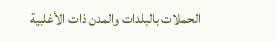الحملات بالبلدات والمدن ذات الأغلبية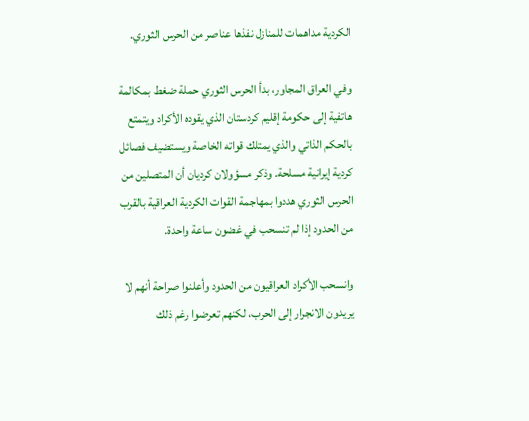الكردية مداهمات للمنازل نفذها عناصر من الحرس الثوري.

وفي العراق المجاور، بدأ الحرس الثوري حملة ضغط بمكالمة هاتفية إلى حكومة إقليم كردستان الذي يقوده الأكراد ويتمتع بالحكم الذاتي والذي يمتلك قواته الخاصة ويستضيف فصائل كردية إيرانية مسلحة. وذكر مسؤولان كرديان أن المتصلين من الحرس الثوري هددوا بمهاجمة القوات الكردية العراقية بالقرب من الحدود إذا لم تنسحب في غضون ساعة واحدة.

وانسحب الأكراد العراقيون من الحدود وأعلنوا صراحة أنهم لا يريدون الانجرار إلى الحرب، لكنهم تعرضوا رغم ذلك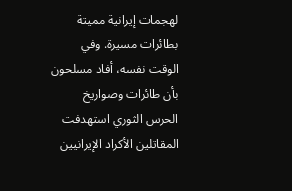لهجمات إيرانية مميتة بطائرات مسيرة. وفي الوقت نفسه، أفاد مسلحون بأن طائرات وصواريخ الحرس الثوري استهدفت المقاتلين الأكراد الإيرانيين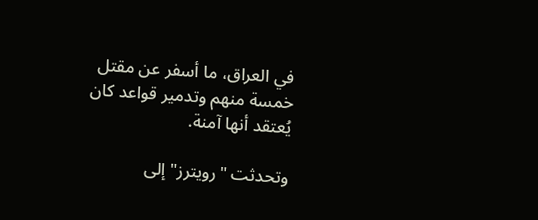في العراق، ما أسفر عن مقتل خمسة منهم وتدمير قواعد كان يُعتقد أنها آمنة.

وتحدثت "رويترز" إلى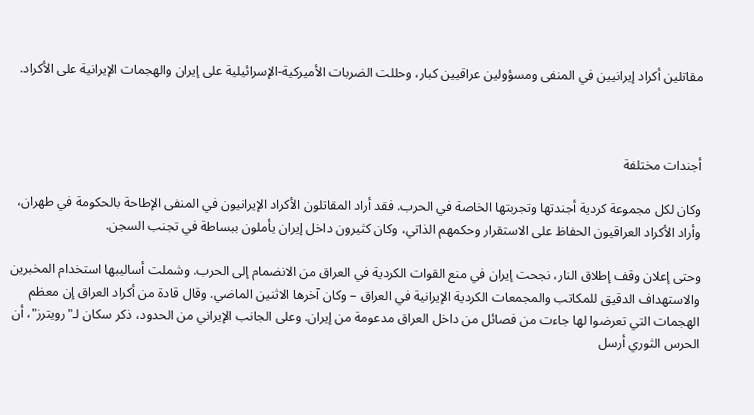مقاتلين أكراد إيرانيين في المنفى ومسؤولين عراقيين كبار، وحللت الضربات الأميركية-الإسرائيلية على إيران والهجمات الإيرانية على الأكراد.



أجندات مختلفة

وكان لكل مجموعة كردية أجندتها وتجربتها الخاصة في الحرب. فقد أراد المقاتلون الأكراد الإيرانيون في المنفى الإطاحة بالحكومة في طهران، وأراد الأكراد العراقيون الحفاظ على الاستقرار وحكمهم الذاتي، وكان كثيرون داخل إيران يأملون ببساطة في تجنب السجن.

وحتى إعلان وقف إطلاق النار، نجحت إيران في منع القوات الكردية في العراق من الانضمام إلى الحرب. وشملت أساليبها استخدام المخبرين والاستهداف الدقيق للمكاتب والمجمعات الكردية الإيرانية في العراق – وكان آخرها الاثنين الماضي. وقال قادة من أكراد العراق إن معظم الهجمات التي تعرضوا لها جاءت من فصائل من داخل العراق مدعومة من إيران. وعلى الجانب الإيراني من الحدود، ذكر سكان لـ"رويترز"، أن الحرس الثوري أرسل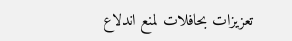تعزيزات بحافلات لمنع اندلاع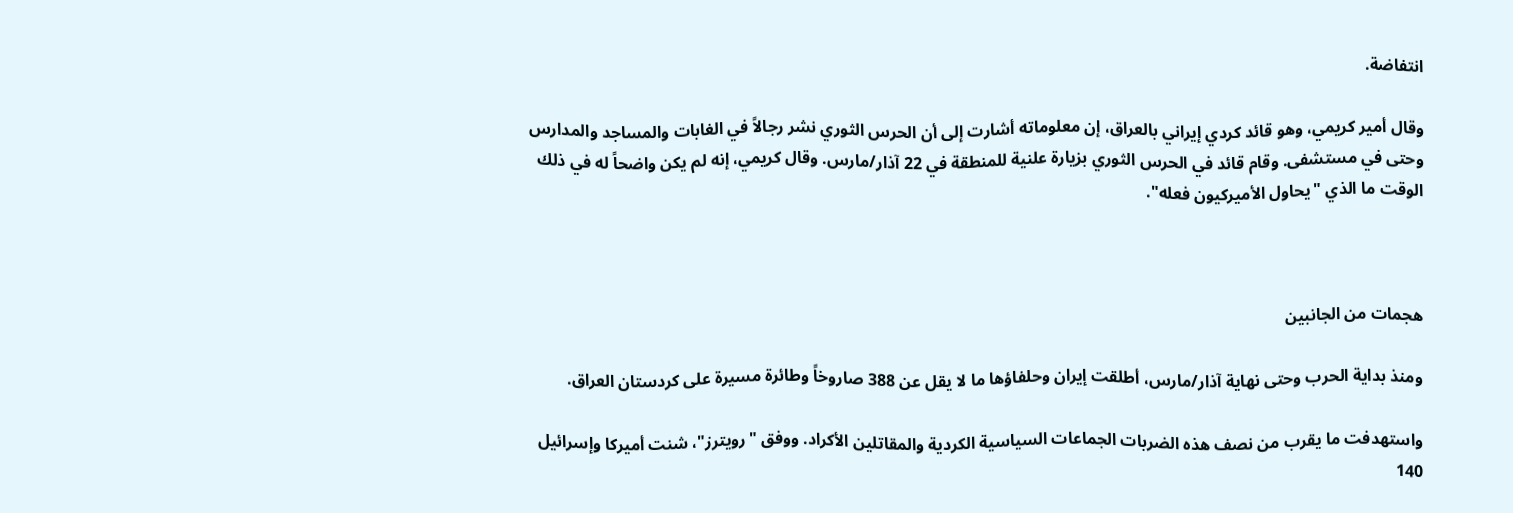انتفاضة.

وقال أمير كريمي، وهو قائد كردي إيراني بالعراق، إن معلوماته أشارت إلى أن الحرس الثوري نشر رجالاً في الغابات والمساجد والمدارس وحتى في مستشفى. وقام قائد في الحرس الثوري بزيارة علنية للمنطقة في 22 آذار/مارس. وقال كريمي، إنه لم يكن واضحاً له في ذلك الوقت ما الذي "يحاول الأميركيون فعله".



هجمات من الجانبين

ومنذ بداية الحرب وحتى نهاية آذار/مارس، أطلقت إيران وحلفاؤها ما لا يقل عن 388 صاروخاً وطائرة مسيرة على كردستان العراق.

واستهدفت ما يقرب من نصف هذه الضربات الجماعات السياسية الكردية والمقاتلين الأكراد. ووفق "رويترز"، شنت أميركا وإسرائيل 140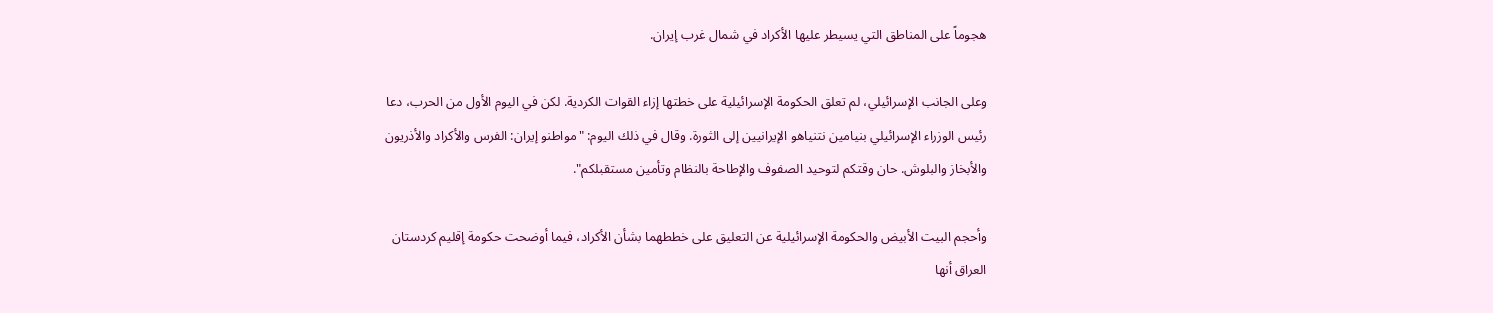هجوماً على المناطق التي يسيطر عليها الأكراد في شمال غرب إيران.

وعلى الجانب الإسرائيلي، لم تعلق الحكومة الإسرائيلية على خطتها إزاء القوات الكردية. لكن في اليوم الأول من الحرب، دعا رئيس الوزراء الإسرائيلي بنيامين نتنياهو الإيرانيين إلى الثورة. وقال في ذلك اليوم: "مواطنو إيران: الفرس والأكراد والأذريون والأبخاز والبلوش. حان وقتكم لتوحيد الصفوف والإطاحة بالنظام وتأمين مستقبلكم".

وأحجم البيت الأبيض والحكومة الإسرائيلية عن التعليق على خططهما بشأن الأكراد، فيما أوضحت حكومة إقليم كردستان العراق أنها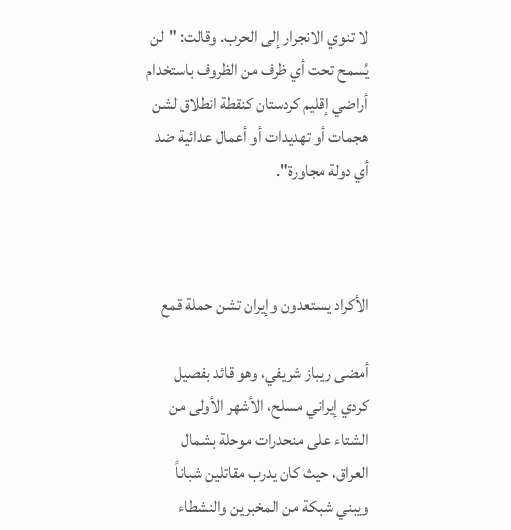لا تنوي الانجرار إلى الحرب. وقالت: "لن يُسمح تحت أي ظرف من الظروف باستخدام أراضي إقليم كردستان كنقطة انطلاق لشن هجمات أو تهديدات أو أعمال عدائية ضد أي دولة مجاورة".



الأكراد يستعدون وإيران تشن حملة قمع

أمضى ريباز شريفي، وهو قائد بفصيل كردي إيراني مسلح، الأشهر الأولى من الشتاء على منحدرات موحلة بشمال العراق، حيث كان يدرب مقاتلين شباناً ويبني شبكة من المخبرين والنشطاء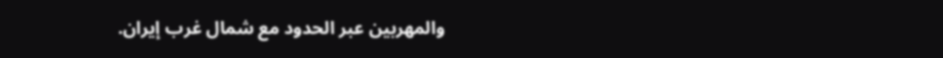والمهربين عبر الحدود مع شمال غرب إيران.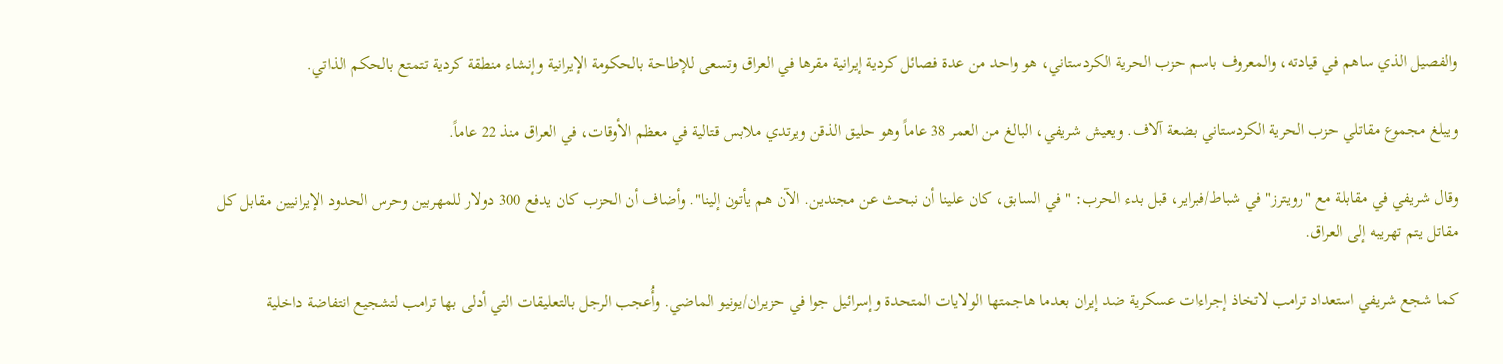والفصيل الذي ساهم في قيادته، والمعروف باسم حزب الحرية الكردستاني، هو واحد من عدة فصائل كردية إيرانية مقرها في العراق وتسعى للإطاحة بالحكومة الإيرانية وإنشاء منطقة كردية تتمتع بالحكم الذاتي.

ويبلغ مجموع مقاتلي حزب الحرية الكردستاني بضعة آلاف. ويعيش شريفي، البالغ من العمر 38 عاماً وهو حليق الذقن ويرتدي ملابس قتالية في معظم الأوقات، في العراق منذ 22 عاماً.

وقال شريفي في مقابلة مع "رويترز" في شباط/فبراير، قبل بدء الحرب: "في السابق، كان علينا أن نبحث عن مجندين. الآن هم يأتون إلينا". وأضاف أن الحزب كان يدفع 300 دولار للمهربين وحرس الحدود الإيرانيين مقابل كل مقاتل يتم تهريبه إلى العراق.

كما شجع شريفي استعداد ترامب لاتخاذ إجراءات عسكرية ضد إيران بعدما هاجمتها الولايات المتحدة وإسرائيل جوا في حزيران/يونيو الماضي. وأُعجب الرجل بالتعليقات التي أدلى بها ترامب لتشجيع انتفاضة داخلية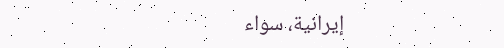إيرانية، سواء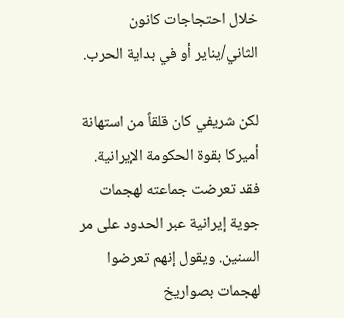خلال احتجاجات كانون الثاني/يناير أو في بداية الحرب.

لكن شريفي كان قلقاً من استهانة أميركا بقوة الحكومة الإيرانية. فقد تعرضت جماعته لهجمات جوية إيرانية عبر الحدود على مر السنين. ويقول إنهم تعرضوا لهجمات بصواريخ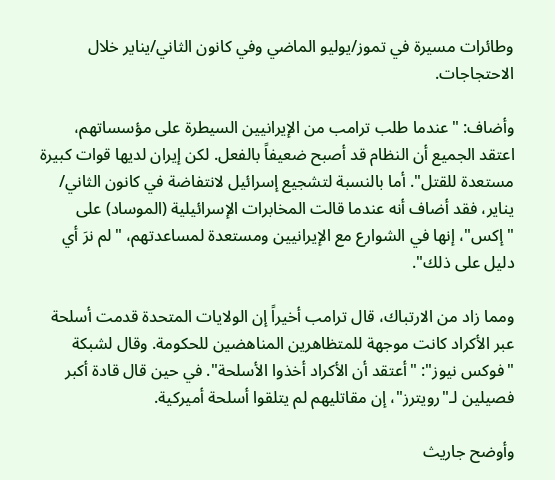وطائرات مسيرة في تموز/يوليو الماضي وفي كانون الثاني/يناير خلال الاحتجاجات.

وأضاف: "عندما طلب ترامب من الإيرانيين السيطرة على مؤسساتهم، اعتقد الجميع أن النظام قد أصبح ضعيفاً بالفعل. لكن إيران لديها قوات كبيرة مستعدة للقتل". أما بالنسبة لتشجيع إسرائيل لانتفاضة في كانون الثاني/ يناير، فقد أضاف أنه عندما قالت المخابرات الإسرائيلية (الموساد) على "إكس"، إنها في الشوارع مع الإيرانيين ومستعدة لمساعدتهم، "لم نرَ أي دليل على ذلك".

ومما زاد من الارتباك، قال ترامب أخيراً إن الولايات المتحدة قدمت أسلحة عبر الأكراد كانت موجهة للمتظاهرين المناهضين للحكومة. وقال لشبكة "فوكس نيوز": "أعتقد أن الأكراد أخذوا الأسلحة". في حين قال قادة أكبر فصيلين لـ"رويترز"، إن مقاتليهم لم يتلقوا أسلحة أميركية.

وأوضح جاريث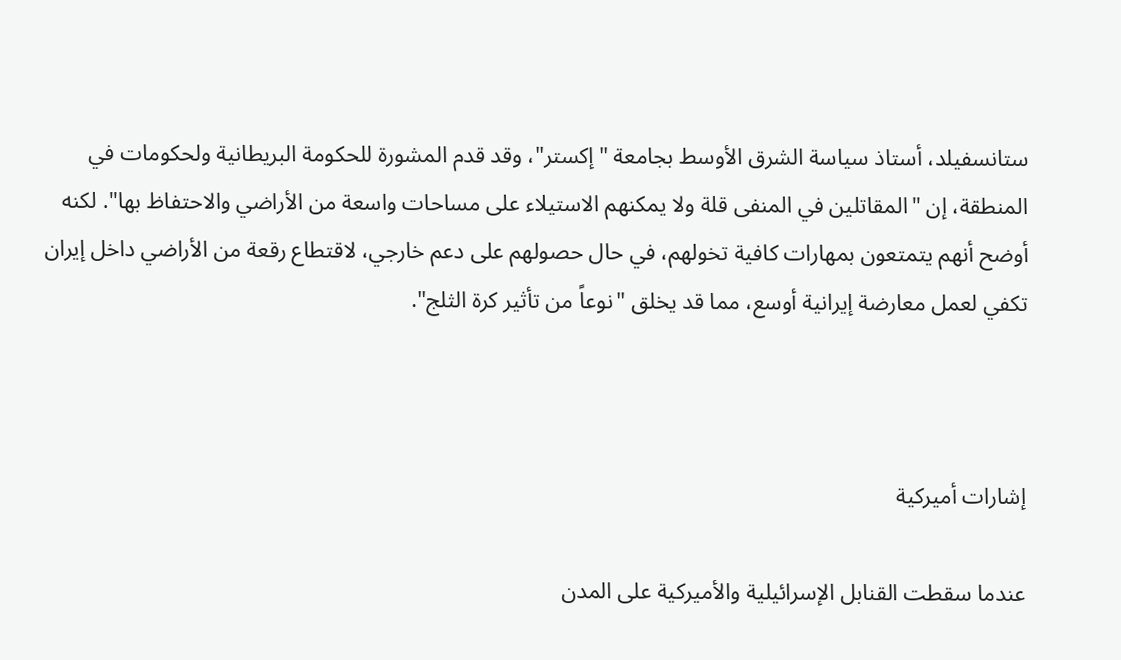ستانسفيلد، أستاذ سياسة الشرق الأوسط بجامعة "إكستر"، وقد قدم المشورة للحكومة البريطانية ولحكومات في المنطقة، إن "المقاتلين في المنفى قلة ولا يمكنهم الاستيلاء على مساحات واسعة من الأراضي والاحتفاظ بها". لكنه أوضح أنهم يتمتعون بمهارات كافية تخولهم، في حال حصولهم على دعم خارجي، لاقتطاع رقعة من الأراضي داخل إيران تكفي لعمل معارضة إيرانية أوسع، مما قد يخلق "نوعاً من تأثير كرة الثلج".



إشارات أميركية

عندما سقطت القنابل الإسرائيلية والأميركية على المدن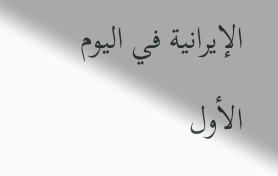الإيرانية في اليوم الأول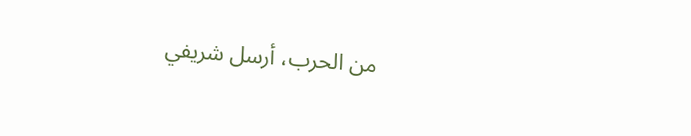من الحرب، أرسل شريفي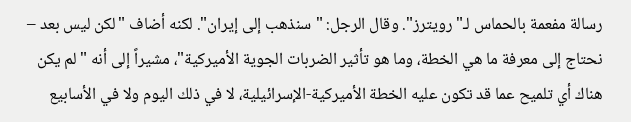رسالة مفعمة بالحماس لـ"رويترز". وقال الرجل: "سنذهب إلى إيران". لكنه أضاف "لكن ليس بعد – نحتاج إلى معرفة ما هي الخطة، وما هو تأثير الضربات الجوية الأميركية"، مشيراً إلى أنه "لم يكن هناك أي تلميح عما قد تكون عليه الخطة الأميركية-الإسرائيلية، لا في ذلك اليوم ولا في الأسابيع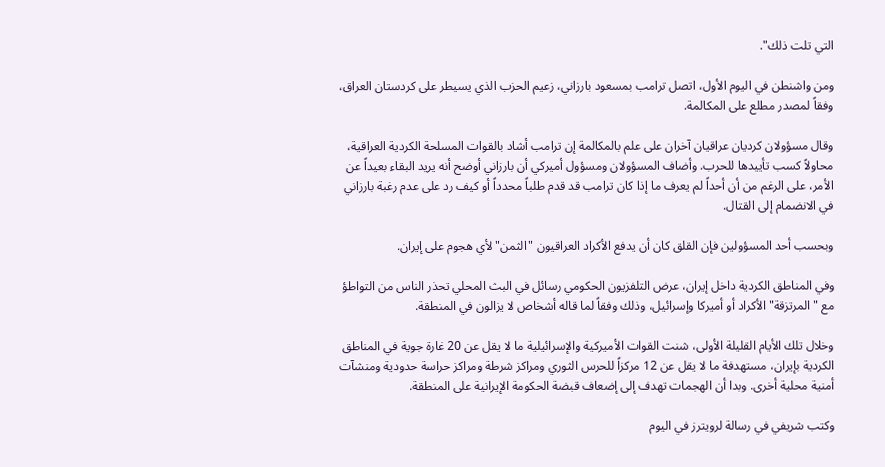التي تلت ذلك".

ومن واشنطن في اليوم الأول، اتصل ترامب بمسعود بارزاني، زعيم الحزب الذي يسيطر على كردستان العراق، وفقاً لمصدر مطلع على المكالمة.

وقال مسؤولان كرديان عراقيان آخران على علم بالمكالمة إن ترامب أشاد بالقوات المسلحة الكردية العراقية، محاولاً كسب تأييدها للحرب. وأضاف المسؤولان ومسؤول أميركي أن بارزاني أوضح أنه يريد البقاء بعيداً عن الأمر، على الرغم من أن أحداً لم يعرف ما إذا كان ترامب قد قدم طلباً محدداً أو كيف رد على عدم رغبة بارزاني في الانضمام إلى القتال.

وبحسب أحد المسؤولين فإن القلق كان أن يدفع الأكراد العراقيون "الثمن" لأي هجوم على إيران.

وفي المناطق الكردية داخل إيران، عرض التلفزيون الحكومي رسائل في البث المحلي تحذر الناس من التواطؤ مع "المرتزقة" الأكراد أو أميركا وإسرائيل، وذلك وفقاً لما قاله أشخاص لا يزالون في المنطقة.

وخلال تلك الأيام القليلة الأولى، شنت القوات الأميركية والإسرائيلية ما لا يقل عن 20 غارة جوية في المناطق الكردية بإيران، مستهدفة ما لا يقل عن 12 مركزاً للحرس الثوري ومراكز شرطة ومراكز حراسة حدودية ومنشآت أمنية محلية أخرى. وبدا أن الهجمات تهدف إلى إضعاف قبضة الحكومة الإيرانية على المنطقة.

وكتب شريفي في رسالة لرويترز في اليوم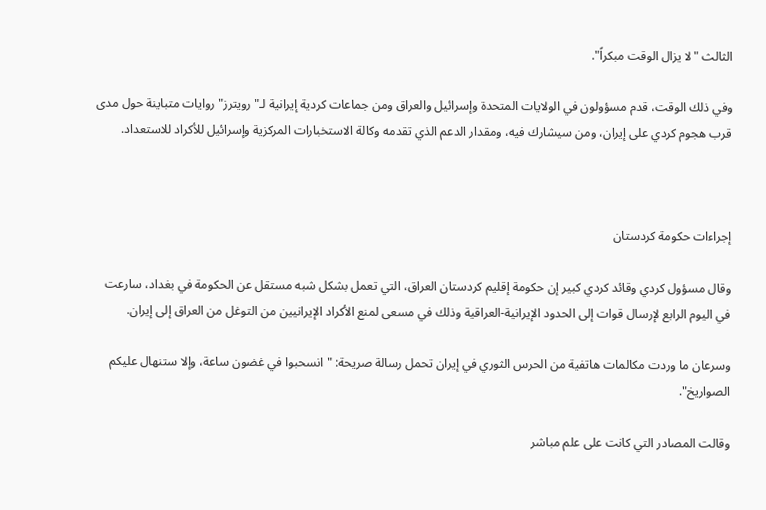الثالث "لا يزال الوقت مبكراً".

وفي ذلك الوقت، قدم مسؤولون في الولايات المتحدة وإسرائيل والعراق ومن جماعات كردية إيرانية لـ"رويترز" روايات متباينة حول مدى قرب هجوم كردي على إيران، ومن سيشارك فيه، ومقدار الدعم الذي تقدمه وكالة الاستخبارات المركزية وإسرائيل للأكراد للاستعداد.



إجراءات حكومة كردستان

وقال مسؤول كردي وقائد كردي كبير إن حكومة إقليم كردستان العراق، التي تعمل بشكل شبه مستقل عن الحكومة في بغداد، سارعت في اليوم الرابع لإرسال قوات إلى الحدود الإيرانية-العراقية وذلك في مسعى لمنع الأكراد الإيرانيين من التوغل من العراق إلى إيران.

وسرعان ما وردت مكالمات هاتفية من الحرس الثوري في إيران تحمل رسالة صريحة: "انسحبوا في غضون ساعة، وإلا ستنهال عليكم الصواريخ".

وقالت المصادر التي كانت على علم مباشر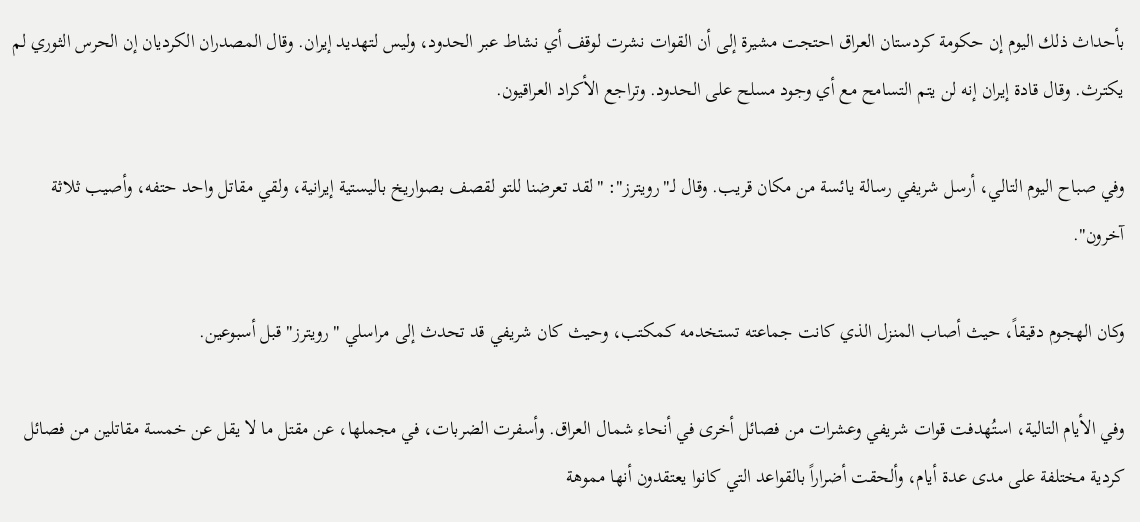بأحداث ذلك اليوم إن حكومة كردستان العراق احتجت مشيرة إلى أن القوات نشرت لوقف أي نشاط عبر الحدود، وليس لتهديد إيران. وقال المصدران الكرديان إن الحرس الثوري لم يكترث. وقال قادة إيران إنه لن يتم التسامح مع أي وجود مسلح على الحدود. وتراجع الأكراد العراقيون.

وفي صباح اليوم التالي، أرسل شريفي رسالة يائسة من مكان قريب. وقال لـ"رويترز": "لقد تعرضنا للتو لقصف بصواريخ باليستية إيرانية، ولقي مقاتل واحد حتفه، وأصيب ثلاثة آخرون".

وكان الهجوم دقيقاً، حيث أصاب المنزل الذي كانت جماعته تستخدمه كمكتب، وحيث كان شريفي قد تحدث إلى مراسلي "رويترز" قبل أسبوعين.

وفي الأيام التالية، استُهدفت قوات شريفي وعشرات من فصائل أخرى في أنحاء شمال العراق. وأسفرت الضربات، في مجملها، عن مقتل ما لا يقل عن خمسة مقاتلين من فصائل كردية مختلفة على مدى عدة أيام، وألحقت أضراراً بالقواعد التي كانوا يعتقدون أنها مموهة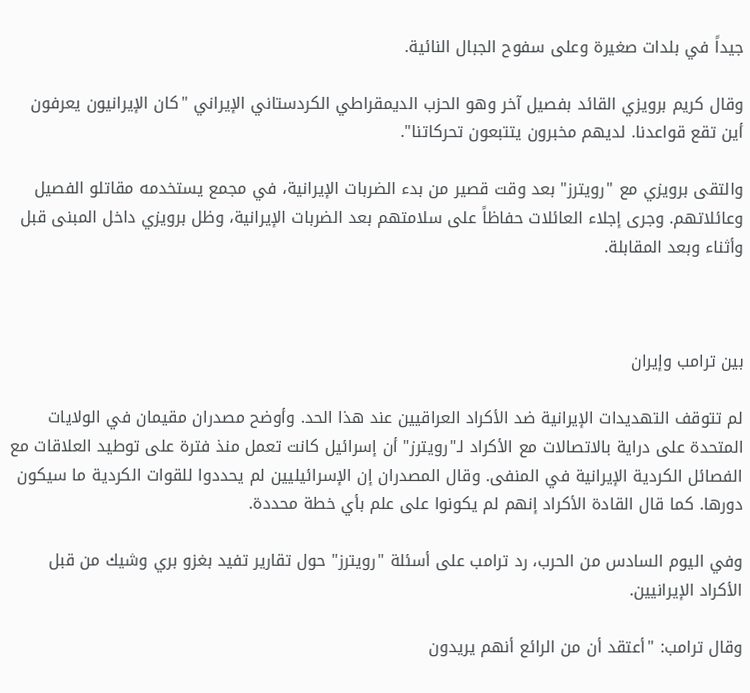جيداً في بلدات صغيرة وعلى سفوح الجبال النائية.

وقال كريم برويزي القائد بفصيل آخر وهو الحزب الديمقراطي الكردستاني الإيراني "كان الإيرانيون يعرفون أين تقع قواعدنا. لديهم مخبرون يتتبعون تحركاتنا".

والتقى برويزي مع "رويترز" بعد وقت قصير من بدء الضربات الإيرانية، في مجمع يستخدمه مقاتلو الفصيل وعائلاتهم. وجرى إجلاء العائلات حفاظاً على سلامتهم بعد الضربات الإيرانية، وظل برويزي داخل المبنى قبل وأثناء وبعد المقابلة.



بين ترامب وإيران

لم تتوقف التهديدات الإيرانية ضد الأكراد العراقيين عند هذا الحد. وأوضح مصدران مقيمان في الولايات المتحدة على دراية بالاتصالات مع الأكراد لـ"رويترز" أن إسرائيل كانت تعمل منذ فترة على توطيد العلاقات مع الفصائل الكردية الإيرانية في المنفى. وقال المصدران إن الإسرائيليين لم يحددوا للقوات الكردية ما سيكون دورها. كما قال القادة الأكراد إنهم لم يكونوا على علم بأي خطة محددة.

وفي اليوم السادس من الحرب، رد ترامب على أسئلة "رويترز" حول تقارير تفيد بغزو بري وشيك من قبل الأكراد الإيرانيين.

وقال ترامب: "أعتقد أن من الرائع أنهم يريدون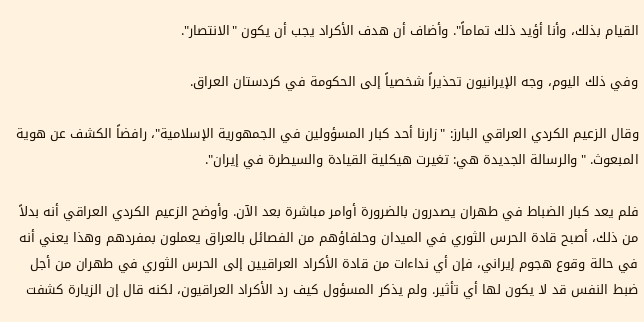القيام بذلك، وأنا أؤيد ذلك تماماً". وأضاف أن هدف الأكراد يجب أن يكون "الانتصار".

وفي ذلك اليوم، وجه الإيرانيون تحذيراً شخصياً إلى الحكومة في كردستان العراق.

وقال الزعيم الكردي العراقي البارز: "زارنا أحد كبار المسؤولين في الجمهورية الإسلامية"، رافضاً الكشف عن هوية المبعوث. "والرسالة الجديدة هي: تغيرت هيكلية القيادة والسيطرة في إيران".

فلم يعد كبار الضباط في طهران يصدرون بالضرورة أوامر مباشرة بعد الآن. وأوضح الزعيم الكردي العراقي أنه بدلاً من ذلك، أصبح قادة الحرس الثوري في الميدان وحلفاؤهم من الفصائل بالعراق يعملون بمفردهم وهذا يعني أنه في حالة وقوع هجوم إيراني، فإن أي نداءات من قادة الأكراد العراقيين إلى الحرس الثوري في طهران من أجل ضبط النفس قد لا يكون لها أي تأثير. ولم يذكر المسؤول كيف رد الأكراد العراقيون، لكنه قال إن الزيارة كشفت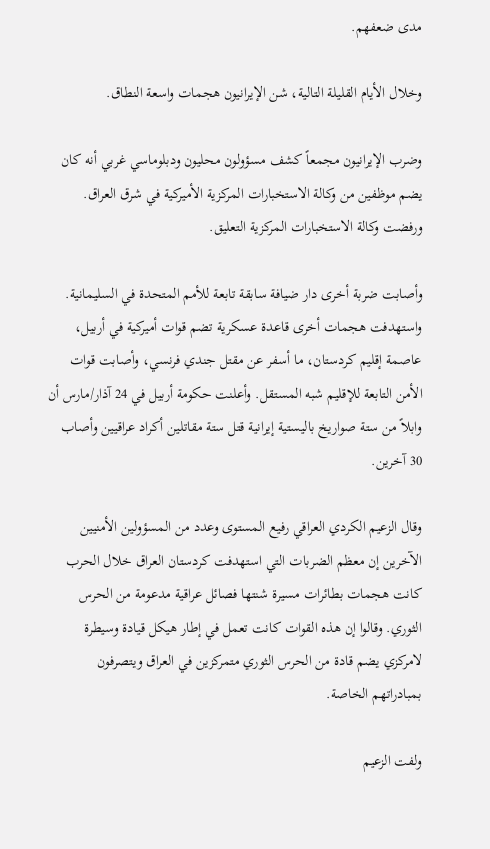مدى ضعفهم.

وخلال الأيام القليلة التالية، شن الإيرانيون هجمات واسعة النطاق.

وضرب الإيرانيون مجمعاً كشف مسؤولون محليون ودبلوماسي غربي أنه كان يضم موظفين من وكالة الاستخبارات المركزية الأميركية في شرق العراق. ورفضت وكالة الاستخبارات المركزية التعليق.

وأصابت ضربة أخرى دار ضيافة سابقة تابعة للأمم المتحدة في السليمانية. واستهدفت هجمات أخرى قاعدة عسكرية تضم قوات أميركية في أربيل، عاصمة إقليم كردستان، ما أسفر عن مقتل جندي فرنسي، وأصابت قوات الأمن التابعة للإقليم شبه المستقل. وأعلنت حكومة أربيل في 24 آذار/مارس أن وابلاً من ستة صواريخ باليستية إيرانية قتل ستة مقاتلين أكراد عراقيين وأصاب 30 آخرين.

وقال الزعيم الكردي العراقي رفيع المستوى وعدد من المسؤولين الأمنيين الآخرين إن معظم الضربات التي استهدفت كردستان العراق خلال الحرب كانت هجمات بطائرات مسيرة شنتها فصائل عراقية مدعومة من الحرس الثوري. وقالوا إن هذه القوات كانت تعمل في إطار هيكل قيادة وسيطرة لامركزي يضم قادة من الحرس الثوري متمركزين في العراق ويتصرفون بمبادراتهم الخاصة.

ولفت الزعيم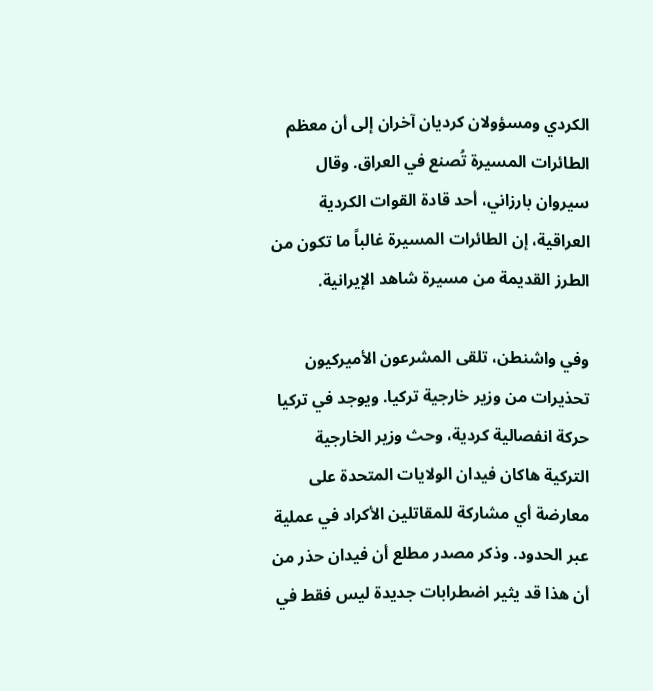الكردي ومسؤولان كرديان آخران إلى أن معظم الطائرات المسيرة تُصنع في العراق. وقال سيروان بارزاني، أحد قادة القوات الكردية العراقية، إن الطائرات المسيرة غالباً ما تكون من الطرز القديمة من مسيرة شاهد الإيرانية.

وفي واشنطن، تلقى المشرعون الأميركيون تحذيرات من وزير خارجية تركيا. ويوجد في تركيا حركة انفصالية كردية، وحث وزير الخارجية التركية هاكان فيدان الولايات المتحدة على معارضة أي مشاركة للمقاتلين الأكراد في عملية عبر الحدود. وذكر مصدر مطلع أن فيدان حذر من أن هذا قد يثير اضطرابات جديدة ليس فقط في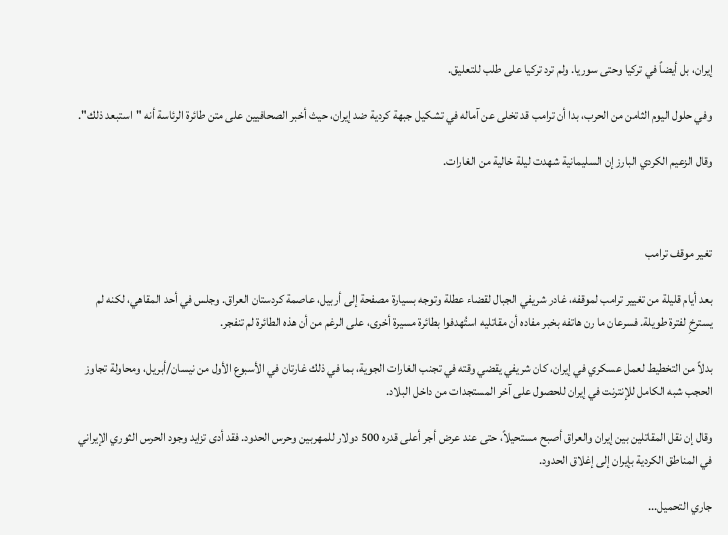إيران، بل أيضاً في تركيا وحتى سوريا. ولم ترد تركيا على طلب للتعليق.

وفي حلول اليوم الثامن من الحرب، بدا أن ترامب قد تخلى عن آماله في تشكيل جبهة كردية ضد إيران، حيث أخبر الصحافيين على متن طائرة الرئاسة أنه "استبعد ذلك".

وقال الزعيم الكردي البارز إن السليمانية شهدت ليلة خالية من الغارات.



تغير موقف ترامب

بعد أيام قليلة من تغيير ترامب لموقفه، غادر شريفي الجبال لقضاء عطلة وتوجه بسيارة مصفحة إلى أربيل، عاصمة كردستان العراق. وجلس في أحد المقاهي، لكنه لم يسترخِ لفترة طويلة. فسرعان ما رن هاتفه بخبر مفاده أن مقاتليه استُهدفوا بطائرة مسيرة أخرى، على الرغم من أن هذه الطائرة لم تنفجر.

بدلاً من التخطيط لعمل عسكري في إيران، كان شريفي يقضي وقته في تجنب الغارات الجوية، بما في ذلك غارتان في الأسبوع الأول من نيسان/أبريل، ومحاولة تجاوز الحجب شبه الكامل للإنترنت في إيران للحصول على آخر المستجدات من داخل البلاد.

وقال إن نقل المقاتلين بين إيران والعراق أصبح مستحيلاً، حتى عند عرض أجر أعلى قدره 500 دولار للمهربين وحرس الحدود. فقد أدى تزايد وجود الحرس الثوري الإيراني في المناطق الكردية بإيران إلى إغلاق الحدود.

جاري التحميل...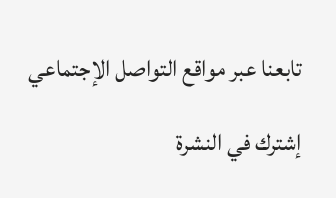تابعنا عبر مواقع التواصل الإجتماعي

إشترك في النشرة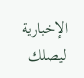الإخبارية ليصلك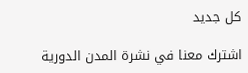كل جديد

اشترك معنا في نشرة المدن الدورية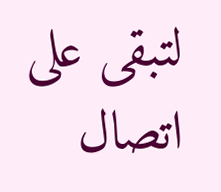لتبقى على اتصال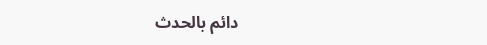دائم بالحدث